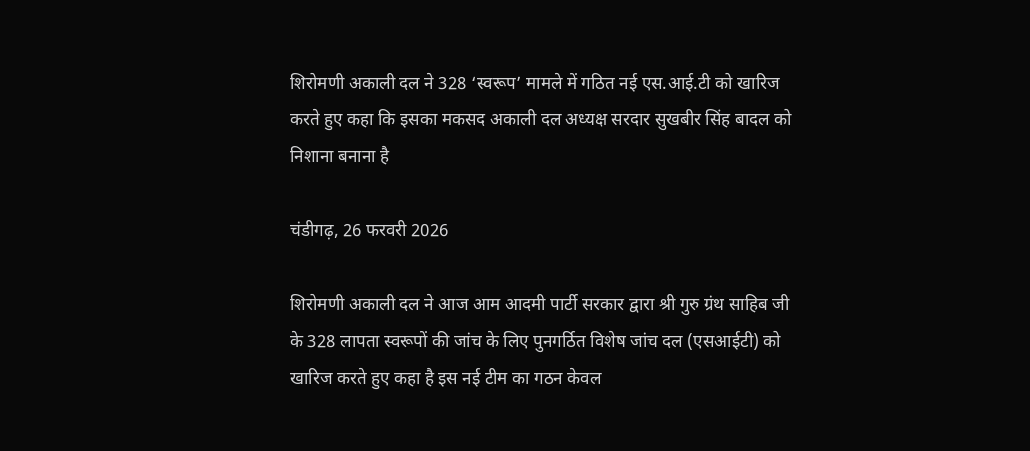शिरोमणी अकाली दल ने 328 ‘स्वरूप’ मामले में गठित नई एस.आई.टी को खारिज करते हुए कहा कि इसका मकसद अकाली दल अध्यक्ष सरदार सुखबीर सिंह बादल को निशाना बनाना है

चंडीगढ़, 26 फरवरी 2026

शिरोमणी अकाली दल ने आज आम आदमी पार्टी सरकार द्वारा श्री गुरु ग्रंथ साहिब जी के 328 लापता स्वरूपों की जांच के लिए पुनगर्ठित विशेष जांच दल (एसआईटी) को खारिज करते हुए कहा है इस नई टीम का गठन केवल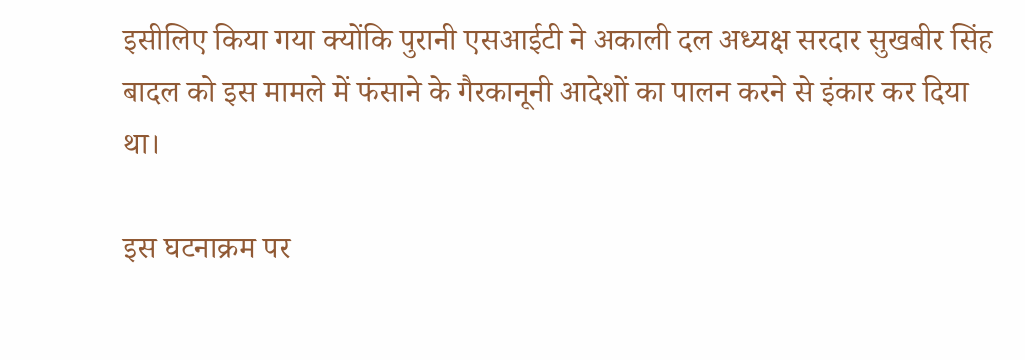इसीलिए किया गया क्योंकि पुरानी एसआईटी ने अकाली दल अध्यक्ष सरदार सुखबीर सिंह बादल को इस मामले में फंसाने के गैरकानूनी आदेशों का पालन करने से इंकार कर दिया था।

इस घटनाक्रम पर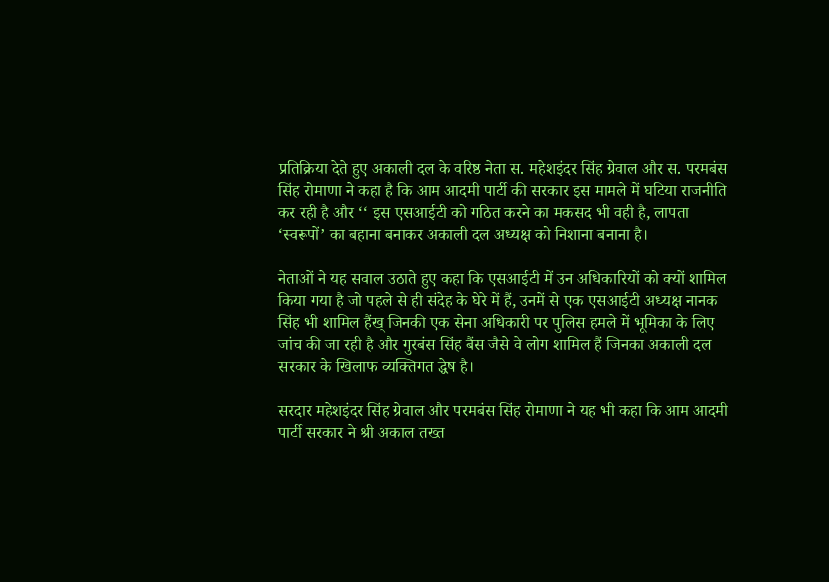प्रतिक्रिया देते हुए अकाली दल के वरिष्ठ नेता स. महेशइंदर सिंह ग्रेवाल और स. परमबंस सिंह रोमाणा ने कहा है कि आम आदमी पार्टी की सरकार इस मामले में घटिया राजनीति कर रही है और ‘‘ इस एसआईटी को गठित करने का मकसद भी वही है, लापता ‘स्वरूपों’ का बहाना बनाकर अकाली दल अध्यक्ष को निशाना बनाना है।

नेताओं ने यह सवाल उठाते हुए कहा कि एसआईटी में उन अधिकारियों को क्यों शामिल किया गया है जो पहले से ही संदेह के घेरे में हैं, उनमें से एक एसआईटी अध्यक्ष नानक सिंह भी शामिल हैंख् जिनकी एक सेना अधिकारी पर पुलिस हमले में भूमिका के लिए जांच की जा रही है और गुरबंस सिंह बैंस जैसे वे लोग शामिल हैं जिनका अकाली दल सरकार के खिलाफ व्यक्तिगत द्धेष है।

सरदार महेशइंदर सिंह ग्रेवाल और परमबंस सिंह रोमाणा ने यह भी कहा कि आम आदमी पार्टी सरकार ने श्री अकाल तख्त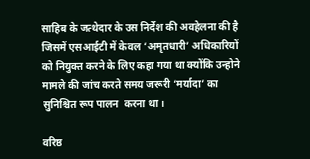साहिब के जत्थेदार के उस निर्देश की अवहेलना की है जिसमें एसआईटी में केवल ‘अमृतधारी’ अधिकारियों को नियुक्त करने के लिए कहा गया था क्योंकि उन्होने मामले की जांच करते समय जरूरी ‘मर्यादा’ का सुनिश्चित रूप पालन  करना था।

वरिष्ठ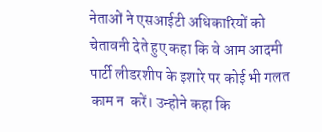नेताओं ने एसआईटी अधिकारियों को चेतावनी देते हुए कहा कि वे आम आदमी पार्टी लीडरशीप के इशारे पर कोई भी गलत काम न  करें। उन्होने कहा कि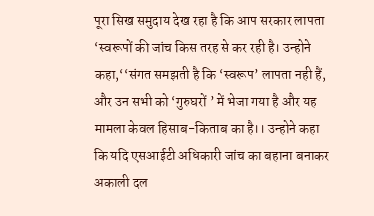पूरा सिख समुदाय देख रहा है कि आप सरकार लापता ‘स्वरूपों की जांच किस तरह से कर रही है। उन्होने कहा,‘‘संगत समझती है कि ‘स्वरूप’ लापता नही हैं, और उन सभी को ‘गुरुघरों ’ में भेजा गया है और यह मामला केवल हिसाब-किताब का है।। उन्होने कहा कि यदि एसआईटी अधिकारी जांच का बहाना बनाकर अकाली दल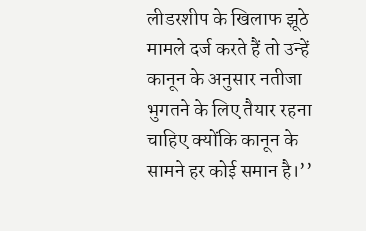लीडरशीप के खिलाफ झूठे मामले दर्ज करते हैं तो उन्हें कानून के अनुसार नतीजा भुगतने के लिए तैयार रहना चाहिए क्योंकि कानून के सामने हर कोई समान है।’’